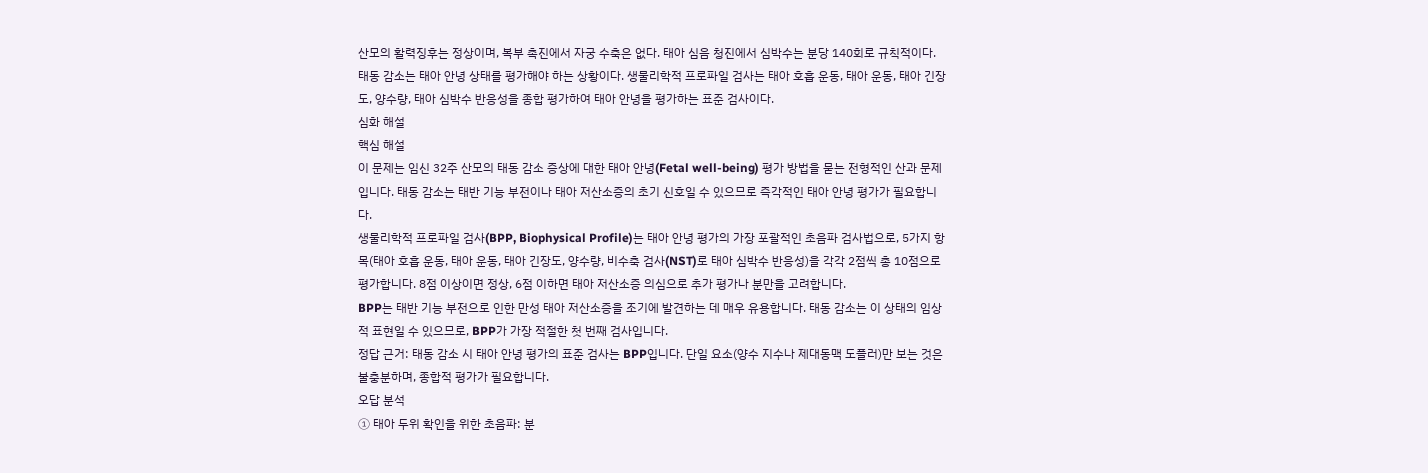산모의 활력징후는 정상이며, 복부 촉진에서 자궁 수축은 없다. 태아 심음 청진에서 심박수는 분당 140회로 규칙적이다.
태동 감소는 태아 안녕 상태를 평가해야 하는 상황이다. 생물리학적 프로파일 검사는 태아 호흡 운동, 태아 운동, 태아 긴장도, 양수량, 태아 심박수 반응성을 종합 평가하여 태아 안녕을 평가하는 표준 검사이다.
심화 해설
핵심 해설
이 문제는 임신 32주 산모의 태동 감소 증상에 대한 태아 안녕(Fetal well-being) 평가 방법을 묻는 전형적인 산과 문제입니다. 태동 감소는 태반 기능 부전이나 태아 저산소증의 초기 신호일 수 있으므로 즉각적인 태아 안녕 평가가 필요합니다.
생물리학적 프로파일 검사(BPP, Biophysical Profile)는 태아 안녕 평가의 가장 포괄적인 초음파 검사법으로, 5가지 항목(태아 호흡 운동, 태아 운동, 태아 긴장도, 양수량, 비수축 검사(NST)로 태아 심박수 반응성)을 각각 2점씩 총 10점으로 평가합니다. 8점 이상이면 정상, 6점 이하면 태아 저산소증 의심으로 추가 평가나 분만을 고려합니다.
BPP는 태반 기능 부전으로 인한 만성 태아 저산소증을 조기에 발견하는 데 매우 유용합니다. 태동 감소는 이 상태의 임상적 표현일 수 있으므로, BPP가 가장 적절한 첫 번째 검사입니다.
정답 근거: 태동 감소 시 태아 안녕 평가의 표준 검사는 BPP입니다. 단일 요소(양수 지수나 제대동맥 도플러)만 보는 것은 불충분하며, 종합적 평가가 필요합니다.
오답 분석
① 태아 두위 확인을 위한 초음파: 분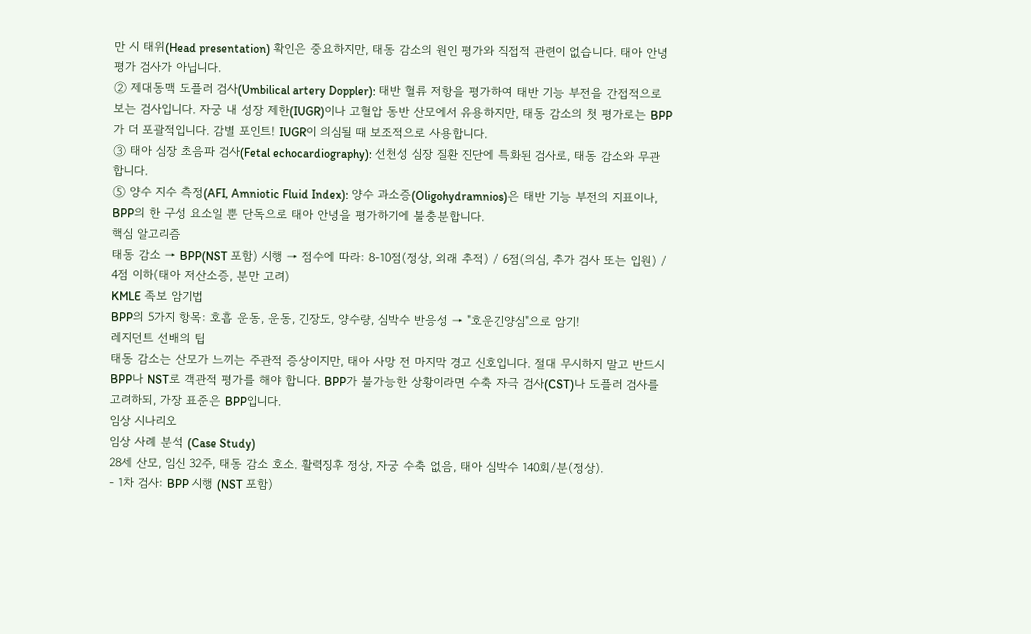만 시 태위(Head presentation) 확인은 중요하지만, 태동 감소의 원인 평가와 직접적 관련이 없습니다. 태아 안녕 평가 검사가 아닙니다.
② 제대동맥 도플러 검사(Umbilical artery Doppler): 태반 혈류 저항을 평가하여 태반 기능 부전을 간접적으로 보는 검사입니다. 자궁 내 성장 제한(IUGR)이나 고혈압 동반 산모에서 유용하지만, 태동 감소의 첫 평가로는 BPP가 더 포괄적입니다. 감별 포인트! IUGR이 의심될 때 보조적으로 사용합니다.
③ 태아 심장 초음파 검사(Fetal echocardiography): 선천성 심장 질환 진단에 특화된 검사로, 태동 감소와 무관합니다.
⑤ 양수 지수 측정(AFI, Amniotic Fluid Index): 양수 과소증(Oligohydramnios)은 태반 기능 부전의 지표이나, BPP의 한 구성 요소일 뿐 단독으로 태아 안녕을 평가하기에 불충분합니다.
핵심 알고리즘
태동 감소 → BPP(NST 포함) 시행 → 점수에 따라: 8-10점(정상, 외래 추적) / 6점(의심, 추가 검사 또는 입원) / 4점 이하(태아 저산소증, 분만 고려)
KMLE 족보 암기법
BPP의 5가지 항목: 호흡 운동, 운동, 긴장도, 양수량, 심박수 반응성 → "호운긴양심"으로 암기!
레지던트 선배의 팁
태동 감소는 산모가 느끼는 주관적 증상이지만, 태아 사망 전 마지막 경고 신호입니다. 절대 무시하지 말고 반드시 BPP나 NST로 객관적 평가를 해야 합니다. BPP가 불가능한 상황이라면 수축 자극 검사(CST)나 도플러 검사를 고려하되, 가장 표준은 BPP입니다.
임상 시나리오
임상 사례 분석 (Case Study)
28세 산모, 임신 32주, 태동 감소 호소. 활력징후 정상, 자궁 수축 없음, 태아 심박수 140회/분(정상).
- 1차 검사: BPP 시행 (NST 포함)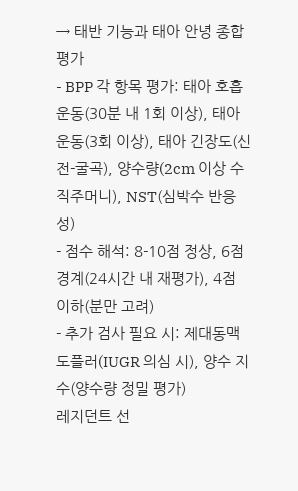→ 태반 기능과 태아 안녕 종합 평가
- BPP 각 항목 평가: 태아 호흡 운동(30분 내 1회 이상), 태아 운동(3회 이상), 태아 긴장도(신전-굴곡), 양수량(2cm 이상 수직주머니), NST(심박수 반응성)
- 점수 해석: 8-10점 정상, 6점 경계(24시간 내 재평가), 4점 이하(분만 고려)
- 추가 검사 필요 시: 제대동맥 도플러(IUGR 의심 시), 양수 지수(양수량 정밀 평가)
레지던트 선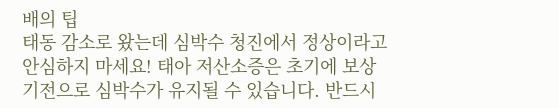배의 팁
태동 감소로 왔는데 심박수 청진에서 정상이라고 안심하지 마세요! 태아 저산소증은 초기에 보상 기전으로 심박수가 유지될 수 있습니다. 반드시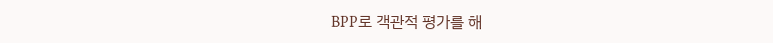BPP로 객관적 평가를 해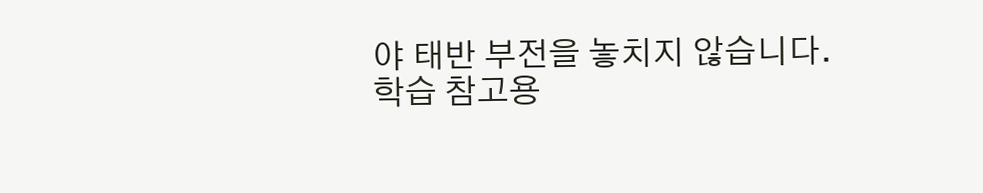야 태반 부전을 놓치지 않습니다.
학습 참고용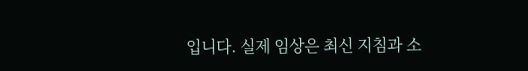입니다. 실제 임상은 최신 지침과 소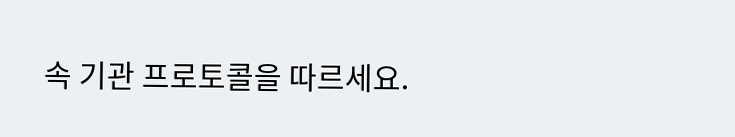속 기관 프로토콜을 따르세요.